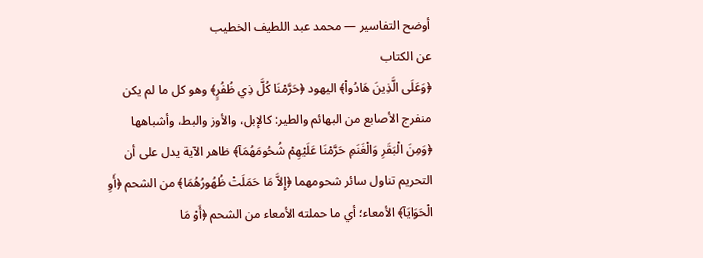أوضح التفاسير — محمد عبد اللطيف الخطيب
عن الكتاب
﴿وَعَلَى الَّذِينَ هَادُواْ﴾ اليهود ﴿حَرَّمْنَا كُلَّ ذِي ظُفُرٍ﴾ وهو كل ما لم يكن منفرج الأصابع من البهائم والطير: كالإبل، والأوز والبط، وأشباهها ﴿وَمِنَ الْبَقَرِ وَالْغَنَمِ حَرَّمْنَا عَلَيْهِمْ شُحُومَهُمَآ﴾ ظاهر الآية يدل على أن التحريم تناول سائر شحومهما ﴿إِلاَّ مَا حَمَلَتْ ظُهُورُهُمَا﴾ من الشحم ﴿أَوِ الْحَوَايَآ﴾ الأمعاء؛ أي ما حملته الأمعاء من الشحم ﴿أَوْ مَا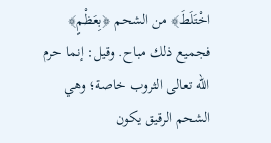اخْتَلَطَ﴾ من الشحم ﴿بِعَظْمٍ﴾ فجميع ذلك مباح. وقيل: إنما حرم الله تعالى الثروب خاصة؛ وهي الشحم الرقيق يكون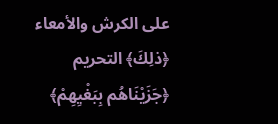على الكرش والأمعاء ﴿ذلِكَ﴾ التحريم ﴿جَزَيْنَاهُم بِبَغْيِهِمْ﴾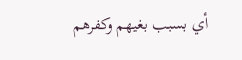أي بسبب بغيهم وكفرهم